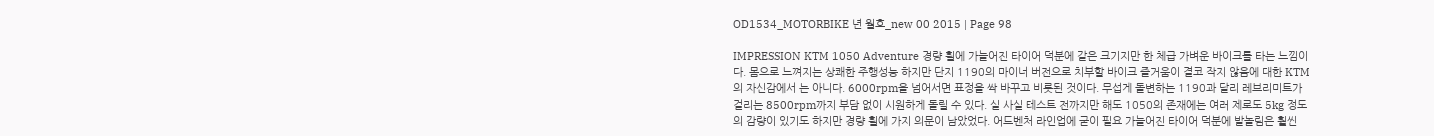OD1534_MOTORBIKE 년 월호_new 00 2015 | Page 98

IMPRESSION KTM 1050 Adventure 경량 휠에 가늘어진 타이어 덕분에 같은 크기지만 한 체급 가벼운 바이크를 타는 느낌이다. 몸으로 느껴지는 상쾌한 주행성능 하지만 단지 1190의 마이너 버전으로 치부할 바이크 즐거움이 결코 작지 않음에 대한 KTM의 자신감에서 는 아니다. 6000rpm을 넘어서면 표정을 싹 바꾸고 비롯된 것이다. 무섭게 돌변하는 1190과 달리 레브리미트가 걸리는 8500rpm까지 부담 없이 시원하게 돌릴 수 있다. 실 사실 테스트 전까지만 해도 1050의 존재에는 여러 제로도 5kg 정도의 감량이 있기도 하지만 경량 휠에 가지 의문이 남았었다. 어드벤처 라인업에 굳이 필요 가늘어진 타이어 덕분에 발놀림은 훨씬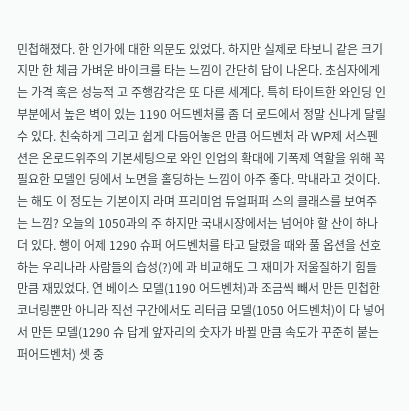민첩해졌다. 한 인가에 대한 의문도 있었다. 하지만 실제로 타보니 같은 크기지만 한 체급 가벼운 바이크를 타는 느낌이 간단히 답이 나온다. 초심자에게는 가격 혹은 성능적 고 주행감각은 또 다른 세계다. 특히 타이트한 와인딩 인 부분에서 높은 벽이 있는 1190 어드벤처를 좀 더 로드에서 정말 신나게 달릴 수 있다. 친숙하게 그리고 쉽게 다듬어놓은 만큼 어드벤처 라 WP제 서스펜션은 온로드위주의 기본세팅으로 와인 인업의 확대에 기폭제 역할을 위해 꼭 필요한 모델인 딩에서 노면을 홀딩하는 느낌이 아주 좋다. 막내라고 것이다. 는 해도 이 정도는 기본이지 라며 프리미엄 듀얼퍼퍼 스의 클래스를 보여주는 느낌? 오늘의 1050과의 주 하지만 국내시장에서는 넘어야 할 산이 하나 더 있다. 행이 어제 1290 슈퍼 어드벤처를 타고 달렸을 때와 풀 옵션을 선호하는 우리나라 사람들의 습성(?)에 과 비교해도 그 재미가 저울질하기 힘들만큼 재밌었다. 연 베이스 모델(1190 어드벤처)과 조금씩 빼서 만든 민첩한 코너링뿐만 아니라 직선 구간에서도 리터급 모델(1050 어드벤처)이 다 넣어서 만든 모델(1290 슈 답게 앞자리의 숫자가 바뀔 만큼 속도가 꾸준히 붙는 퍼어드벤처) 셋 중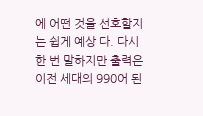에 어떤 것을 선호할지는 쉽게 예상 다. 다시 한 번 말하지만 출력은 이전 세대의 990어 된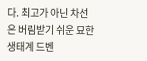다. 최고가 아닌 차선은 버림받기 쉬운 묘한 생태계 드벤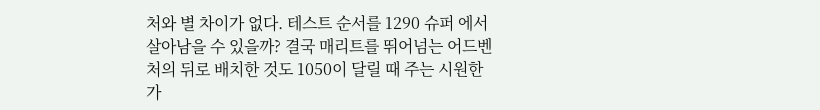처와 별 차이가 없다. 테스트 순서를 1290 슈퍼 에서 살아남을 수 있을까? 결국 매리트를 뛰어넘는 어드벤처의 뒤로 배치한 것도 1050이 달릴 때 주는 시원한 가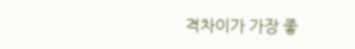격차이가 가장 좋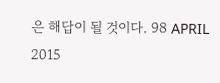은 해답이 될 것이다. 98 APRIL 2015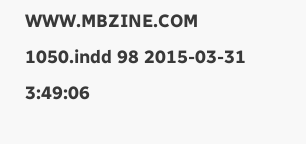WWW.MBZINE.COM 1050.indd 98 2015-03-31 3:49:06